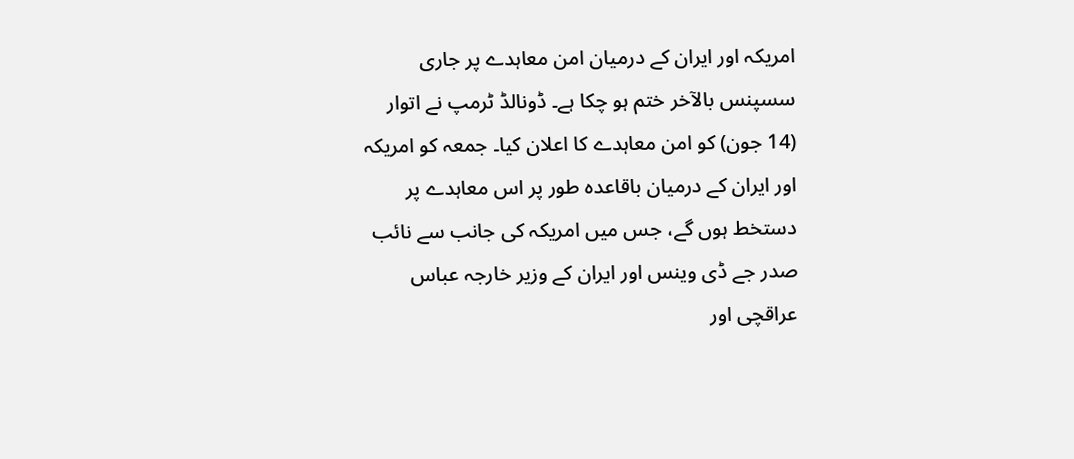امریکہ اور ایران کے درمیان امن معاہدے پر جاری سسپنس بالآخر ختم ہو چکا ہے۔ ڈونالڈ ٹرمپ نے اتوار (14 جون) کو امن معاہدے کا اعلان کیا۔ جمعہ کو امریکہ اور ایران کے درمیان باقاعدہ طور پر اس معاہدے پر دستخط ہوں گے، جس میں امریکہ کی جانب سے نائب صدر جے ڈی وینس اور ایران کے وزیر خارجہ عباس عراقچی اور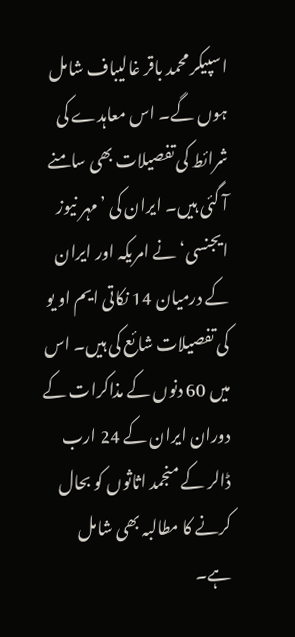اسپیکر محمد باقر غالیباف شامل ہوں گے۔ اس معاہدے کی شرائط کی تفصیلات بھی سامنے آ گئی ہیں۔ ایران کی ’مہر نیوز ایجنسی‘ نے امریکہ اور ایران کے درمیان 14 نکاتی ایم او یو کی تفصیلات شائع کی ہیں۔ اس میں 60 دنوں کے مذاکرات کے دوران ایران کے 24 ارب ڈالر کے منجمد اثاثوں کو بحال کرنے کا مطالبہ بھی شامل ہے۔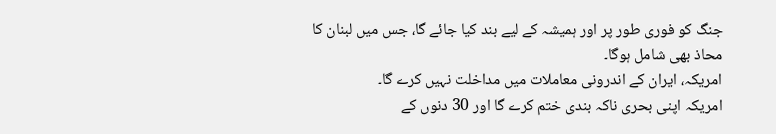جنگ کو فوری طور پر اور ہمیشہ کے لیے بند کیا جائے گا، جس میں لبنان کا محاذ بھی شامل ہوگا۔
امریکہ، ایران کے اندرونی معاملات میں مداخلت نہیں کرے گا۔
امریکہ اپنی بحری ناکہ بندی ختم کرے گا اور 30 دنوں کے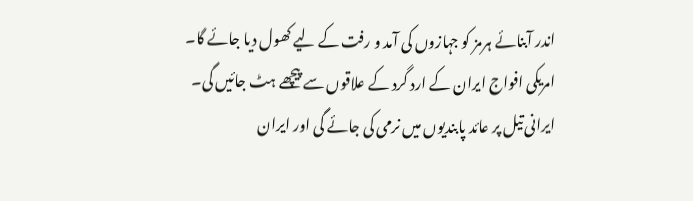اندر آبنائے ہرمز کو جہازوں کی آمد و رفت کے لیے کھول دیا جائے گا۔
امریکی افواج ایران کے ارد گرد کے علاقوں سے پیچھے ہٹ جائیں گی۔
ایرانی تیل پر عائد پابندیوں میں نرمی کی جائے گی اور ایران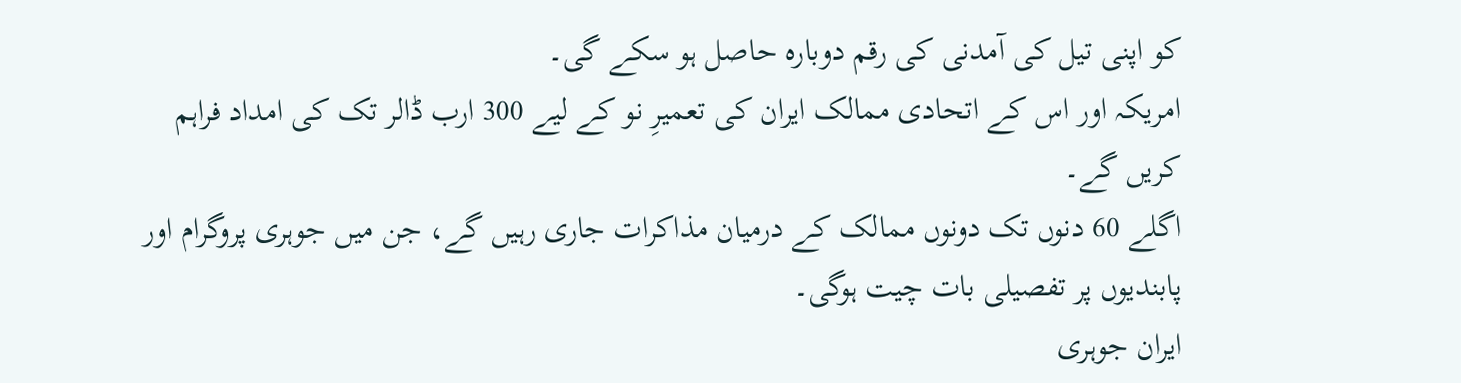کو اپنی تیل کی آمدنی کی رقم دوبارہ حاصل ہو سکے گی۔
امریکہ اور اس کے اتحادی ممالک ایران کی تعمیرِ نو کے لیے 300 ارب ڈالر تک کی امداد فراہم کریں گے۔
اگلے 60 دنوں تک دونوں ممالک کے درمیان مذاکرات جاری رہیں گے، جن میں جوہری پروگرام اور پابندیوں پر تفصیلی بات چیت ہوگی۔
ایران جوہری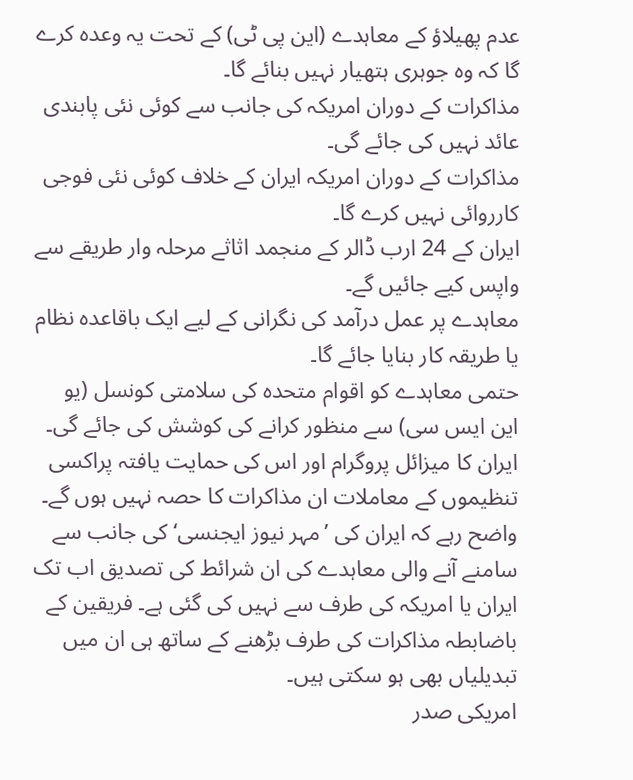عدم پھیلاؤ کے معاہدے (این پی ٹی) کے تحت یہ وعدہ کرے گا کہ وہ جوہری ہتھیار نہیں بنائے گا۔
مذاکرات کے دوران امریکہ کی جانب سے کوئی نئی پابندی عائد نہیں کی جائے گی۔
مذاکرات کے دوران امریکہ ایران کے خلاف کوئی نئی فوجی کارروائی نہیں کرے گا۔
ایران کے 24 ارب ڈالر کے منجمد اثاثے مرحلہ وار طریقے سے واپس کیے جائیں گے۔
معاہدے پر عمل درآمد کی نگرانی کے لیے ایک باقاعدہ نظام یا طریقہ کار بنایا جائے گا۔
حتمی معاہدے کو اقوام متحدہ کی سلامتی کونسل (یو این ایس سی) سے منظور کرانے کی کوشش کی جائے گی۔
ایران کا میزائل پروگرام اور اس کی حمایت یافتہ پراکسی تنظیموں کے معاملات ان مذاکرات کا حصہ نہیں ہوں گے۔
واضح رہے کہ ایران کی ’مہر نیوز ایجنسی‘ کی جانب سے سامنے آنے والی معاہدے کی ان شرائط کی تصدیق اب تک ایران یا امریکہ کی طرف سے نہیں کی گئی ہے۔ فریقین کے باضابطہ مذاکرات کی طرف بڑھنے کے ساتھ ہی ان میں تبدیلیاں بھی ہو سکتی ہیں۔
امریکی صدر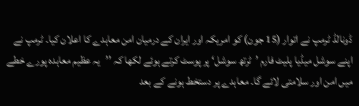ڈونالڈ ٹرمپ نے اتوار (15 جون) کو امریکہ اور ایران کے درمیان امن معاہدے کا اعلان کیا۔ ٹرمپ نے اپنے سوشل میڈیا پلیٹ فارم ’ٹرتھ سوشل‘ پر پوسٹ کرتے ہوئے لکھا کہ ’’یہ عظیم معاہدہ پورے خطے میں امن اور سلامتی لائے گا۔ معاہدے پر دستخط ہونے کے بعد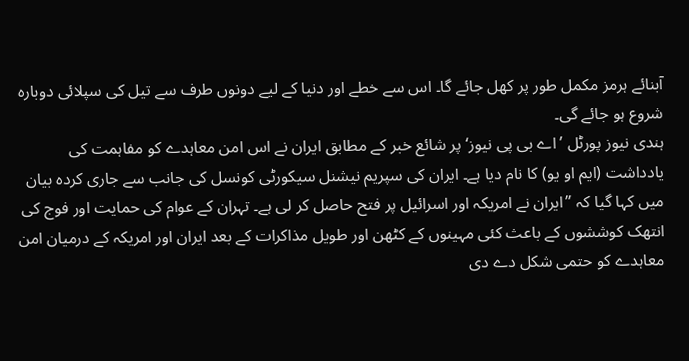آبنائے ہرمز مکمل طور پر کھل جائے گا۔ اس سے خطے اور دنیا کے لیے دونوں طرف سے تیل کی سپلائی دوبارہ شروع ہو جائے گی۔
ہندی نیوز پورٹل ’اے بی پی نیوز‘ پر شائع خبر کے مطابق ایران نے اس امن معاہدے کو مفاہمت کی یادداشت (ایم او یو) کا نام دیا ہے۔ ایران کی سپریم نیشنل سیکورٹی کونسل کی جانب سے جاری کردہ بیان میں کہا گیا کہ ’’ایران نے امریکہ اور اسرائیل پر فتح حاصل کر لی ہے۔ تہران کے عوام کی حمایت اور فوج کی انتھک کوششوں کے باعث کئی مہینوں کے کٹھن اور طویل مذاکرات کے بعد ایران اور امریکہ کے درمیان امن معاہدے کو حتمی شکل دے دی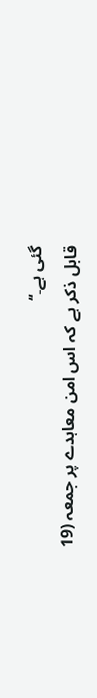گئی ہے۔‘‘
قابل ذکر ہے کہ اس امن معاہدے پر جمعہ (19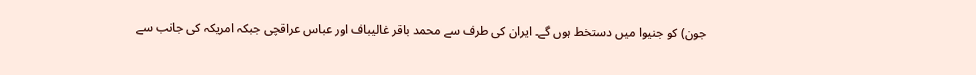جون) کو جنیوا میں دستخط ہوں گے۔ ایران کی طرف سے محمد باقر غالیباف اور عباس عراقچی جبکہ امریکہ کی جانب سے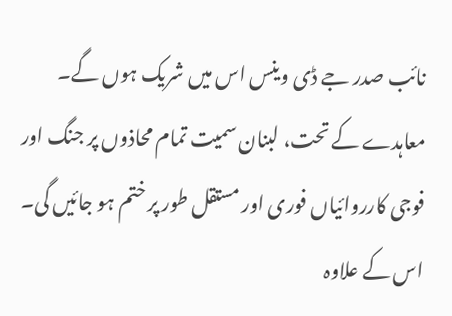نائب صدر جے ڈی وینس اس میں شریک ہوں گے۔ معاہدے کے تحت، لبنان سمیت تمام محاذوں پر جنگ اور فوجی کارروائیاں فوری اور مستقل طور پر ختم ہو جائیں گی۔ اس کے علاوہ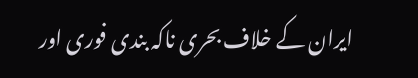ایران کے خلاف بحری ناکہ بندی فوری اور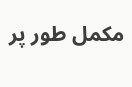مکمل طور پر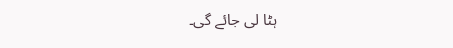ہٹا لی جائے گی۔